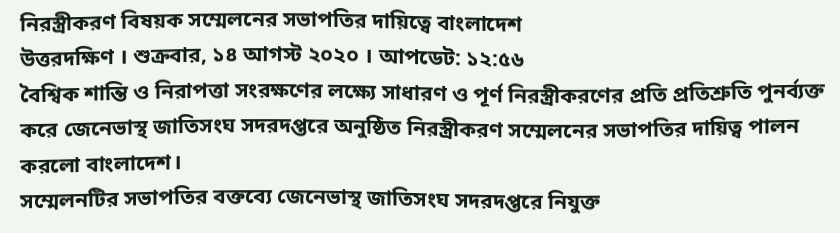নিরস্ত্রীকরণ বিষয়ক সম্মেলনের সভাপতির দায়িত্বে বাংলাদেশ
উত্তরদক্ষিণ । শুক্রবার, ১৪ আগস্ট ২০২০ । আপডেট: ১২:৫৬
বৈশ্বিক শান্তি ও নিরাপত্তা সংরক্ষণের লক্ষ্যে সাধারণ ও পূর্ণ নিরস্ত্রীকরণের প্রতি প্রতিশ্রুতি পুনর্ব্যক্ত করে জেনেভাস্থ জাতিসংঘ সদরদপ্তরে অনুষ্ঠিত নিরস্ত্রীকরণ সম্মেলনের সভাপতির দায়িত্ব পালন করলো বাংলাদেশ।
সম্মেলনটির সভাপতির বক্তব্যে জেনেভাস্থ জাতিসংঘ সদরদপ্তরে নিযুক্ত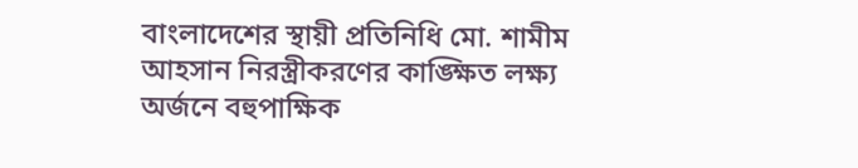বাংলাদেশের স্থায়ী প্রতিনিধি মো. শামীম আহসান নিরস্ত্রীকরণের কাঙ্ক্ষিত লক্ষ্য অর্জনে বহুপাক্ষিক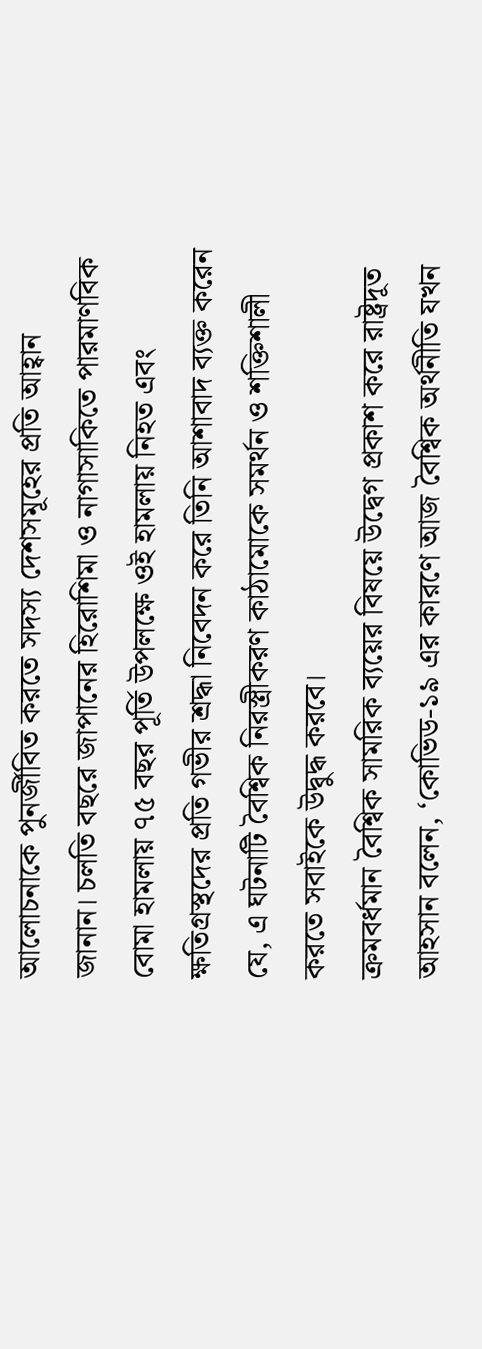আলোচনাকে পুনর্জীবিত করতে সদস্য দেশসমূহের প্রতি আহ্বান জানান। চলতি বছরে জাপানের হিরোশিমা ও নাগাসাকিতে পারমাণবিক বোমা হামলায় ৭৫ বছর পূর্তি উপলক্ষে ওই হামলায় নিহত এবং ক্ষতিগ্রস্থদের প্রতি গভীর শ্রদ্ধা নিবেদন করে তিনি আশাবাদ ব্যক্ত করেন যে, এ ঘটনাটি বৈশ্বিক নিরস্ত্রীকরণ কাঠামোকে সমর্থন ও শক্তিশালী করতে সবাইকে উদ্বুদ্ধ করবে।
ক্রমবর্ধমান বৈশ্বিক সামরিক ব্যয়ের বিষয়ে উদ্বেগ প্রকাশ করে রাষ্ট্রদূত আহসান বলেন, ‘কোভিড-১৯ এর কারণে আজ বৈশ্বিক অর্থনীতি যখন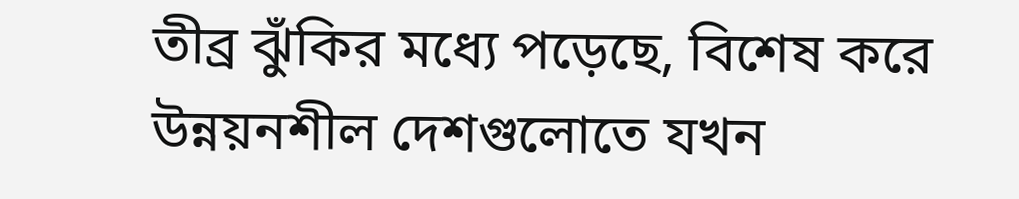তীব্র ঝুঁকির মধ্যে পড়েছে, বিশেষ করে উন্নয়নশীল দেশগুলোতে যখন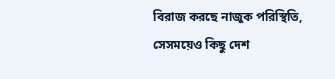বিরাজ করছে নাজুক পরিস্থিতি, সেসময়েও কিছু দেশ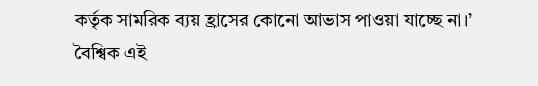কর্তৃক সামরিক ব্যয় হ্রাসের কোনো আভাস পাওয়া যাচ্ছে না।’
বৈশ্বিক এই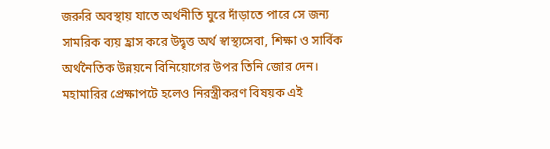জরুরি অবস্থায় যাতে অর্থনীতি ঘুরে দাঁড়াতে পারে সে জন্য সামরিক ব্যয় হ্রাস করে উদ্বৃত্ত অর্থ স্বাস্থ্যসেবা, শিক্ষা ও সার্বিক অর্থনৈতিক উন্নয়নে বিনিয়োগের উপর তিনি জোর দেন।
মহামারির প্রেক্ষাপটে হলেও নিরস্ত্রীকরণ বিষয়ক এই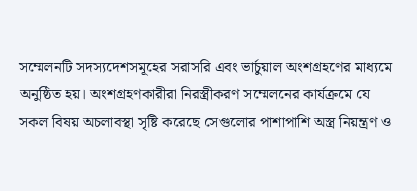সম্মেলনটি সদস্যদেশসমূহের সরাসরি এবং ভার্চুয়াল অংশগ্রহণের মাধ্যমে অনুষ্ঠিত হয়। অংশগ্রহণকারীরা নিরস্ত্রীকরণ সম্মেলনের কার্যক্রমে যে সকল বিষয় অচলাবস্থা সৃষ্টি করেছে সেগুলোর পাশাপাশি অস্ত্র নিয়ন্ত্রণ ও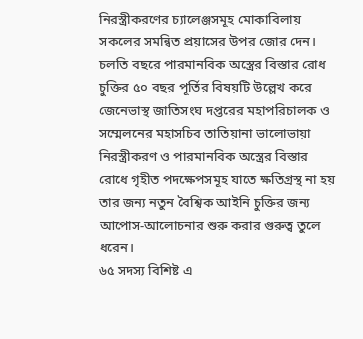নিরস্ত্রীকরণের চ্যালেঞ্জসমূহ মোকাবিলায় সকলের সমন্বিত প্রয়াসের উপর জোর দেন। চলতি বছরে পারমানবিক অস্ত্রের বিস্তার রোধ চুক্তির ৫০ বছর পূর্তির বিষয়টি উল্লেখ করে জেনেভাস্থ জাতিসংঘ দপ্তরের মহাপরিচালক ও সম্মেলনের মহাসচিব তাতিয়ানা ভালোভায়া নিরস্ত্রীকরণ ও পারমানবিক অস্ত্রের বিস্তার রোধে গৃহীত পদক্ষেপসমূহ যাতে ক্ষতিগ্রস্থ না হয় তার জন্য নতুন বৈশ্বিক আইনি চুক্তির জন্য আপোস-আলোচনার শুরু করার গুরুত্ব তুলে ধরেন।
৬৫ সদস্য বিশিষ্ট এ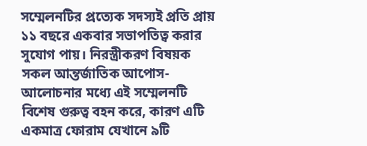সম্মেলনটির প্রত্যেক সদস্যই প্রতি প্রায় ১১ বছরে একবার সভাপতিত্ব করার সুযোগ পায়। নিরস্ত্রীকরণ বিষয়ক সকল আন্তর্জাতিক আপোস-আলোচনার মধ্যে এই সম্মেলনটি বিশেষ গুরুত্ব বহন করে, কারণ এটি একমাত্র ফোরাম যেখানে ৯টি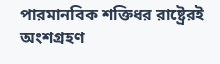পারমানবিক শক্তিধর রাষ্ট্রেরই অংশগ্রহণ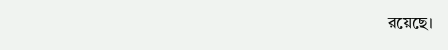রয়েছে।